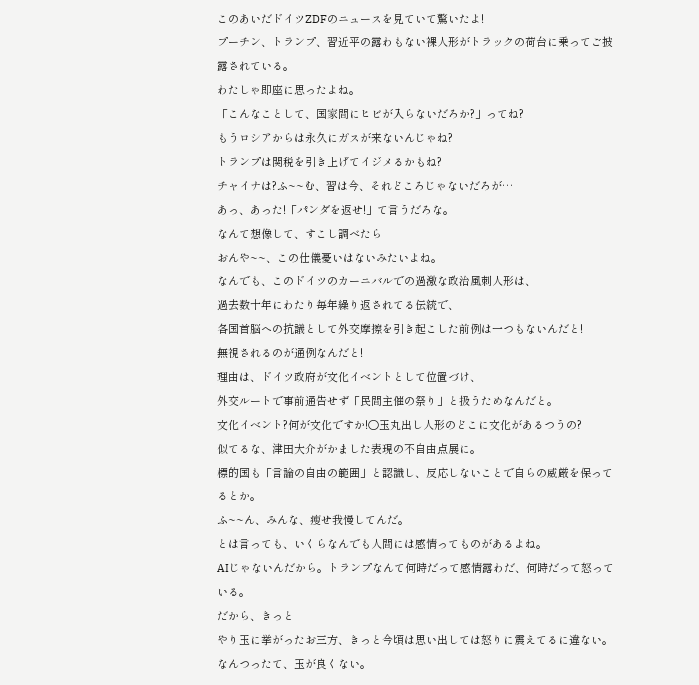このあいだドイツZDFのニュースを見ていて驚いたよ!
プーチン、トランプ、習近平の露わもない裸人形がトラックの荷台に乗ってご披露されている。
わたしゃ即座に思ったよね。
「こんなことして、国家間にヒビが入らないだろか?」ってね?
もうロシアからは永久にガスが来ないんじゃね?
トランプは関税を引き上げてイジメるかもね?
チャイナは?ふ~~む、習は今、それどころじゃないだろが…
あっ、あった!「パンダを返せ!」て言うだろな。
なんて想像して、すこし調べたら
おんや~~、この仕儀憂いはないみたいよね。
なんでも、このドイツのカーニバルでの過激な政治風刺人形は、
過去数十年にわたり毎年繰り返されてる伝統で、
各国首脳への抗議として外交摩擦を引き起こした前例は一つもないんだと!
無視されるのが通例なんだと!
理由は、ドイツ政府が文化イベントとして位置づけ、
外交ルートで事前通告せず「民間主催の祭り」と扱うためなんだと。
文化イベント?何が文化ですか!〇玉丸出し人形のどこに文化があるつうの?
似てるな、津田大介がかました表現の不自由点展に。
標的国も「言論の自由の範囲」と認識し、反応しないことで自らの威厳を保ってるとか。
ふ~~ん、みんな、瘦せ我慢してんだ。
とは言っても、いくらなんでも人間には感情ってものがあるよね。
AIじゃないんだから。トランプなんて何時だって感情露わだ、何時だって怒っている。
だから、きっと
やり玉に挙がったお三方、きっと今頃は思い出しては怒りに震えてるに違ない。
なんつったて、玉が良くない。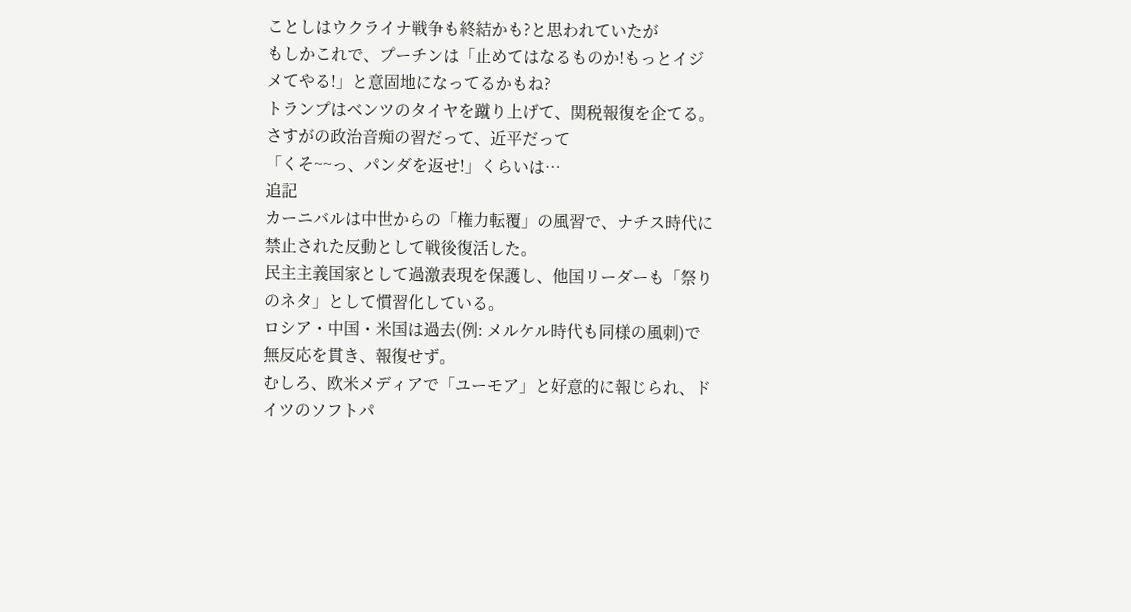ことしはウクライナ戦争も終結かも?と思われていたが
もしかこれで、プーチンは「止めてはなるものか!もっとイジメてやる!」と意固地になってるかもね?
トランプはベンツのタイヤを蹴り上げて、関税報復を企てる。
さすがの政治音痴の習だって、近平だって
「くそ~~っ、パンダを返せ!」くらいは…
追記
カーニバルは中世からの「権力転覆」の風習で、ナチス時代に禁止された反動として戦後復活した。
民主主義国家として過激表現を保護し、他国リーダーも「祭りのネタ」として慣習化している。
ロシア・中国・米国は過去(例: メルケル時代も同様の風刺)で無反応を貫き、報復せず。
むしろ、欧米メディアで「ユーモア」と好意的に報じられ、ドイツのソフトパ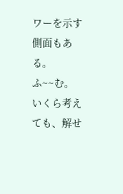ワーを示す側面もある。
ふ~~む。いくら考えても、解せ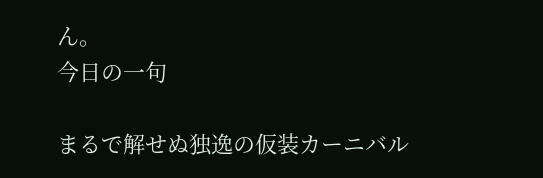ん。
今日の一句

まるで解せぬ独逸の仮装カーニバル